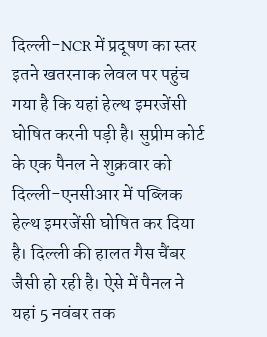दिल्ली-NCR में प्रदूषण का स्तर इतने खतरनाक लेवल पर पहुंच गया है कि यहां हेल्थ इमरजेंसी घोषित करनी पड़ी है। सुप्रीम कोर्ट के एक पैनल ने शुक्रवार को दिल्ली-एनसीआर में पब्लिक हेल्थ इमरजेंसी घोषित कर दिया है। दिल्ली की हालत गैस चैंबर जैसी हो रही है। ऐसे में पैनल ने यहां 5 नवंबर तक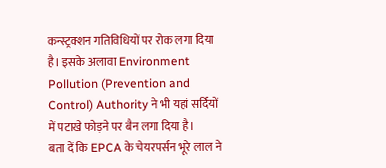कन्स्ट्रक्शन गतिविधियों पर रोक लगा दिया है। इसके अलावा Environment Pollution (Prevention and Control) Authority ने भी यहां सर्दियों में पटाखे फोड़ने पर बैन लगा दिया है।
बता दें कि EPCA के चेयरपर्सन भूरे लाल ने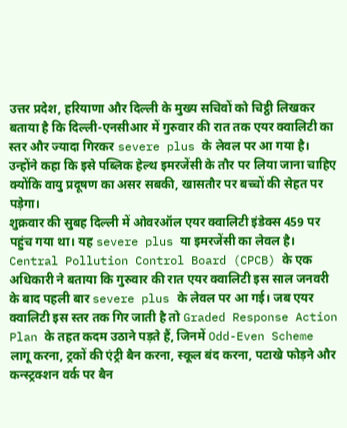उत्तर प्रदेश, हरियाणा और दिल्ली के मुख्य सचिवों को चिट्ठी लिखकर बताया है कि दिल्ली-एनसीआर में गुरुवार की रात तक एयर क्वालिटी का स्तर और ज्यादा गिरकर severe plus के लेवल पर आ गया है। उन्होंने कहा कि इसे पब्लिक हेल्थ इमरजेंसी के तौर पर लिया जाना चाहिए क्योंकि वायु प्रदूषण का असर सबकी, खासतौर पर बच्चों की सेहत पर पड़ेगा।
शुक्रवार की सुबह दिल्ली में ओवरऑल एयर क्वालिटी इंडेक्स 459 पर पहुंच गया था। यह severe plus या इमरजेंसी का लेवल है। Central Pollution Control Board (CPCB) के एक अधिकारी ने बताया कि गुरुवार की रात एयर क्वालिटी इस साल जनवरी के बाद पहली बार severe plus के लेवल पर आ गई। जब एयर क्वालिटी इस स्तर तक गिर जाती है तो Graded Response Action Plan के तहत कदम उठाने पड़ते हैं, जिनमें Odd-Even Scheme लागू करना, ट्रकों की एंट्री बैन करना, स्कूल बंद करना, पटाखे फोड़ने और कन्स्ट्रक्शन वर्क पर बैन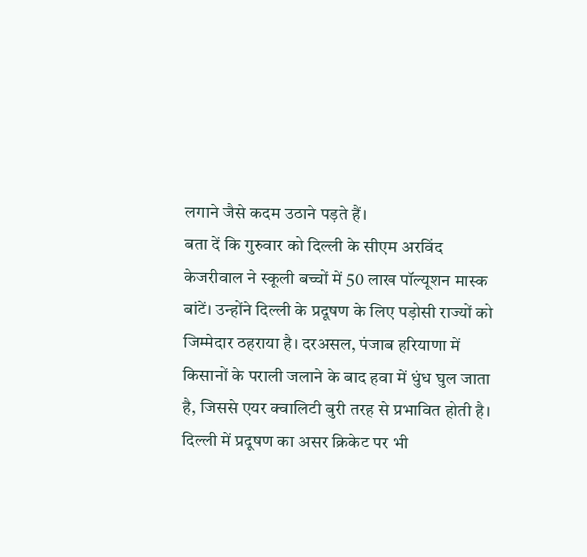लगाने जैसे कदम उठाने पड़ते हैं।
बता दें कि गुरुवार को दिल्ली के सीएम अरविंद केजरीवाल ने स्कूली बच्चों में 50 लाख पॉल्यूशन मास्क बांटें। उन्होंने दिल्ली के प्रदूषण के लिए पड़ोसी राज्यों को जिम्मेदार ठहराया है। दरअसल, पंजाब हरियाणा में किसानों के पराली जलाने के बाद हवा में धुंध घुल जाता है, जिससे एयर क्वालिटी बुरी तरह से प्रभावित होती है।
दिल्ली में प्रदूषण का असर क्रिकेट पर भी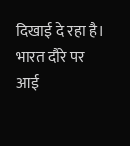दिखाई दे रहा है। भारत दौरे पर आई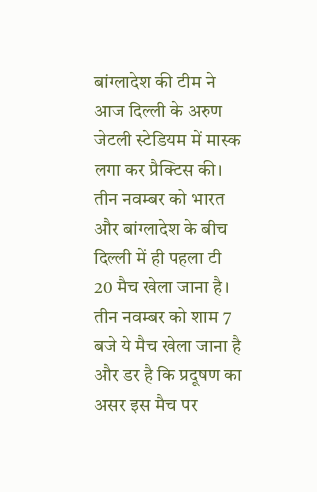बांग्लादेश की टीम ने आज दिल्ली के अरुण जेटली स्टेडियम में मास्क लगा कर प्रैक्टिस की। तीन नवम्बर को भारत और बांग्लादेश के बीच दिल्ली में ही पहला टी 20 मैच खेला जाना है। तीन नवम्बर को शाम 7 बजे ये मैच खेला जाना है और डर है कि प्रदूषण का असर इस मैच पर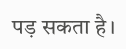पड़ सकता है।